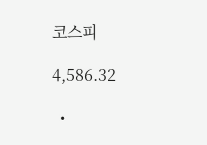코스피

4,586.32

  •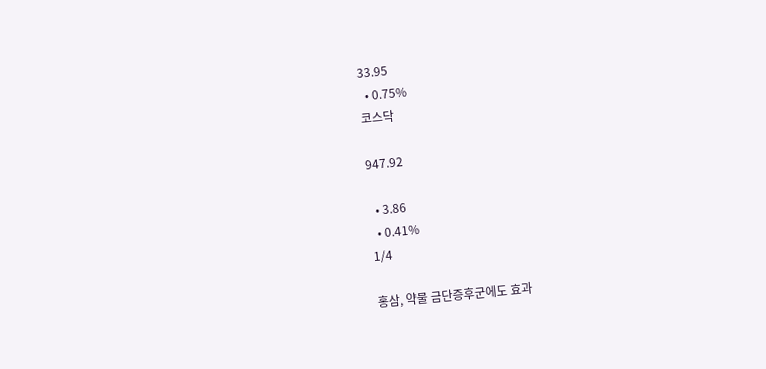33.95
  • 0.75%
코스닥

947.92

  • 3.86
  • 0.41%
1/4

홍삼, 약물 금단증후군에도 효과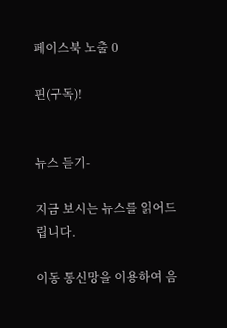페이스북 노출 0

핀(구독)!


뉴스 듣기-

지금 보시는 뉴스를 읽어드립니다.

이동 통신망을 이용하여 음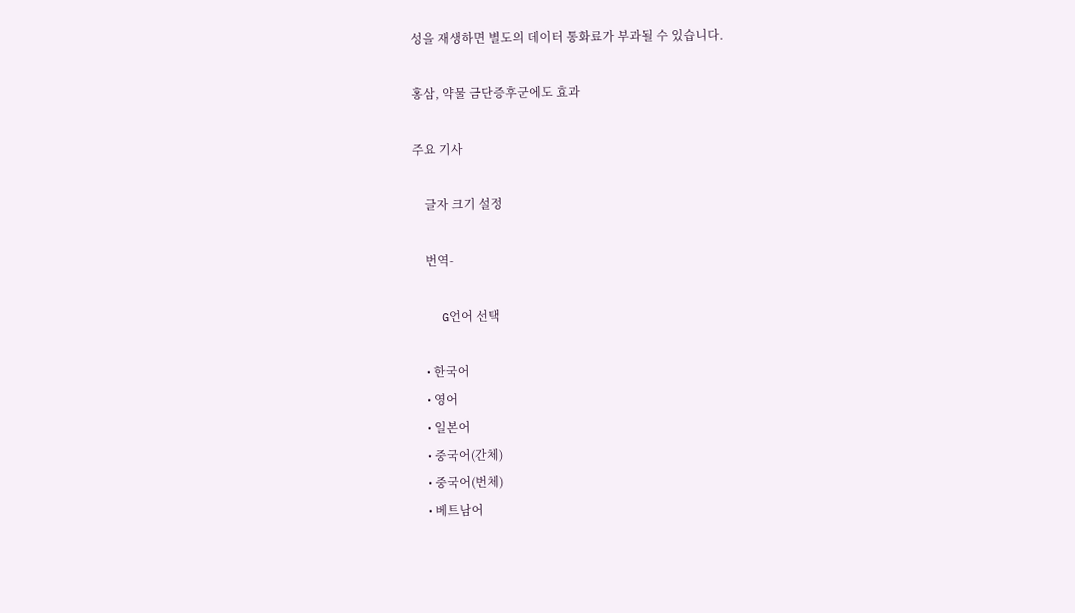성을 재생하면 별도의 데이터 통화료가 부과될 수 있습니다.

홍삼, 약물 금단증후군에도 효과

주요 기사

    글자 크기 설정

    번역-

    G언어 선택

    • 한국어
    • 영어
    • 일본어
    • 중국어(간체)
    • 중국어(번체)
    • 베트남어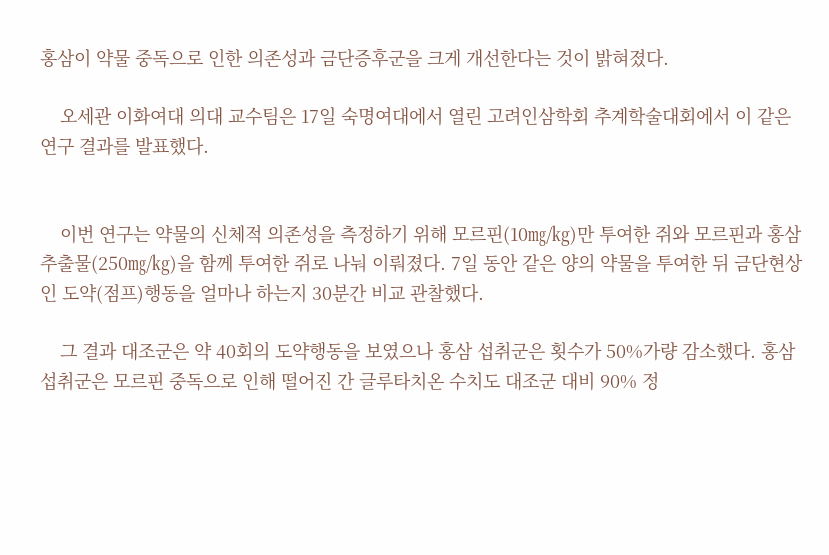홍삼이 약물 중독으로 인한 의존성과 금단증후군을 크게 개선한다는 것이 밝혀졌다.

    오세관 이화여대 의대 교수팀은 17일 숙명여대에서 열린 고려인삼학회 추계학술대회에서 이 같은 연구 결과를 발표했다.


    이번 연구는 약물의 신체적 의존성을 측정하기 위해 모르핀(10㎎/㎏)만 투여한 쥐와 모르핀과 홍삼추출물(250㎎/㎏)을 함께 투여한 쥐로 나눠 이뤄졌다. 7일 동안 같은 양의 약물을 투여한 뒤 금단현상인 도약(점프)행동을 얼마나 하는지 30분간 비교 관찰했다.

    그 결과 대조군은 약 40회의 도약행동을 보였으나 홍삼 섭취군은 횟수가 50%가량 감소했다. 홍삼 섭취군은 모르핀 중독으로 인해 떨어진 간 글루타치온 수치도 대조군 대비 90% 정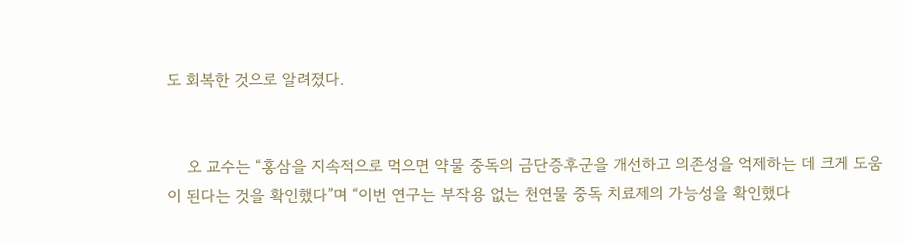도 회복한 것으로 알려졌다.


    오 교수는 “홍삼을 지속적으로 먹으면 약물 중독의 금단증후군을 개선하고 의존성을 억제하는 데 크게 도움이 된다는 것을 확인했다”며 “이번 연구는 부작용 없는 천연물 중독 치료제의 가능성을 확인했다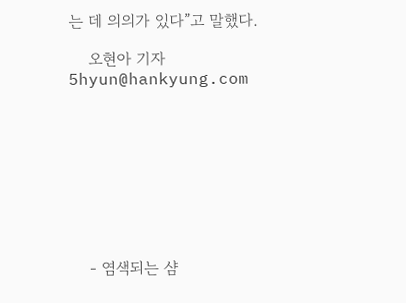는 데 의의가 있다”고 말했다.

    오현아 기자 5hyun@hankyung.com









    - 염색되는 샴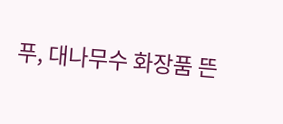푸, 대나무수 화장품 뜬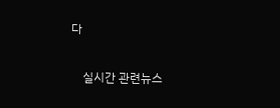다

    실시간 관련뉴스